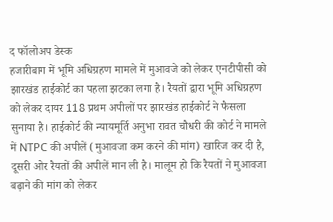द फॉलोअप डेस्क
हजारीबाग में भूमि अधिग्रहण मामले में मुआवजे को लेकर एनटीपीसी को झारखंड हाईकोर्ट का पहला झटका लगा है। रैयतों द्वारा भूमि अधिग्रहण को लेकर दायर 118 प्रथम अपीलों पर झारखंड हाईकोर्ट ने फैसला सुनाया है। हाईकोर्ट की न्यायमूर्ति अनुभा रावत चौधरी की कोर्ट ने मामले में NTPC की अपीलें (मुआवजा कम करने की मांग) खारिज कर दी है, दूसरी ओर रैयतों की अपीलें मान ली है। मालूम हो कि रैयतों ने मुआवजा बढ़ाने की मांग को लेकर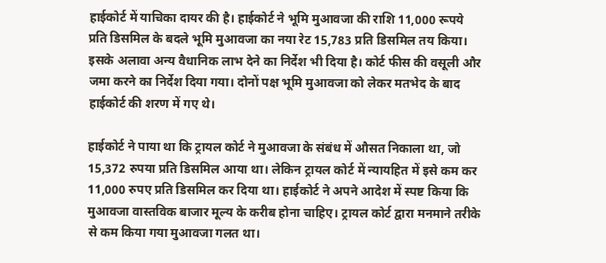हाईकोर्ट में याचिका दायर की है। हाईकोर्ट ने भूमि मुआवजा की राशि 11,000 रूपये प्रति डिसमिल के बदले भूमि मुआवजा का नया रेट 15,783 प्रति डिसमिल तय किया। इसके अलावा अन्य वैधानिक लाभ देने का निर्देश भी दिया है। कोर्ट फीस की वसूली और जमा करने का निर्देश दिया गया। दोनों पक्ष भूमि मुआवजा को लेकर मतभेद के बाद हाईकोर्ट की शरण में गए थे।

हाईकोर्ट ने पाया था कि ट्रायल कोर्ट ने मुआवजा के संबंध में औसत निकाला था, जो 15,372 रुपया प्रति डिसमिल आया था। लेकिन ट्रायल कोर्ट में न्यायहित में इसे कम कर 11,000 रुपए प्रति डिसमिल कर दिया था। हाईकोर्ट ने अपने आदेश में स्पष्ट किया कि मुआवजा वास्तविक बाजार मूल्य के करीब होना चाहिए। ट्रायल कोर्ट द्वारा मनमाने तरीके से कम किया गया मुआवजा गलत था।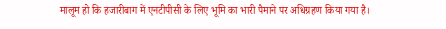मालूम हो कि हजारीबाग में एनटीपीसी के लिए भूमि का भारी पैमाने पर अधिग्रहण किया गया है।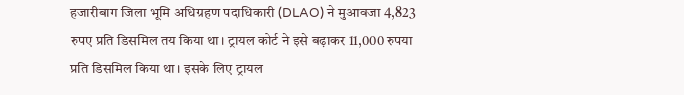हजारीबाग जिला भूमि अधिग्रहण पदाधिकारी (DLAO) ने मुआवजा 4,823 रुपए प्रति डिसमिल तय किया था। ट्रायल कोर्ट ने इसे बढ़ाकर 11,000 रुपया प्रति डिसमिल किया था। इसके लिए ट्रायल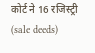कोर्ट ने 16 रजिस्ट्री (sale deeds)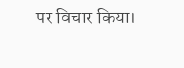पर विचार किया।